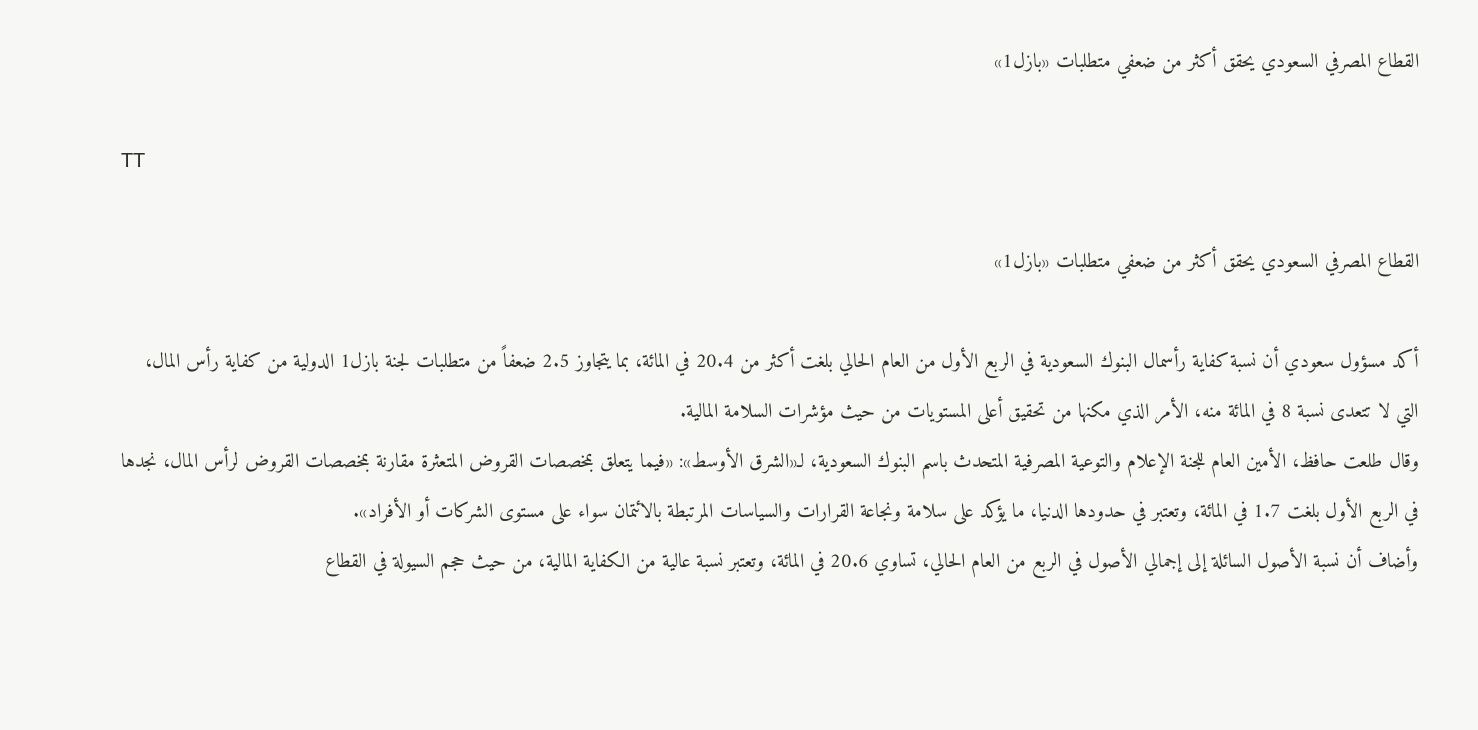القطاع المصرفي السعودي يحقق أكثر من ضعفي متطلبات «بازل1»

TT

القطاع المصرفي السعودي يحقق أكثر من ضعفي متطلبات «بازل1»

أكد مسؤول سعودي أن نسبة كفاية رأسمال البنوك السعودية في الربع الأول من العام الحالي بلغت أكثر من 20.4 في المائة، بما يتجاوز 2.5 ضعفاً من متطلبات لجنة بازل1 الدولية من كفاية رأس المال، التي لا تتعدى نسبة 8 في المائة منه، الأمر الذي مكنها من تحقيق أعلى المستويات من حيث مؤشرات السلامة المالية.
وقال طلعت حافظ، الأمين العام للجنة الإعلام والتوعية المصرفية المتحدث باسم البنوك السعودية، لـ«الشرق الأوسط»: «فيما يتعلق بمخصصات القروض المتعثرة مقارنة بمخصصات القروض لرأس المال، نجدها في الربع الأول بلغت 1.7 في المائة، وتعتبر في حدودها الدنيا، ما يؤكد على سلامة ونجاعة القرارات والسياسات المرتبطة بالائتمان سواء على مستوى الشركات أو الأفراد».
وأضاف أن نسبة الأصول السائلة إلى إجمالي الأصول في الربع من العام الحالي، تساوي 20.6 في المائة، وتعتبر نسبة عالية من الكفاية المالية، من حيث حجم السيولة في القطاع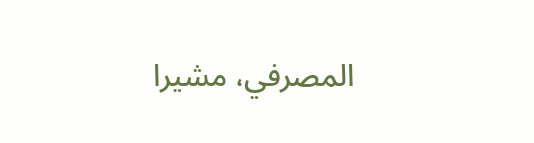المصرفي، مشيرا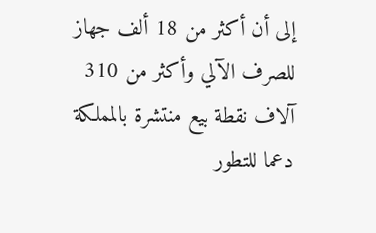إلى أن أكثر من 18 ألف جهاز للصرف الآلي وأكثر من 310 آلاف نقطة بيع منتشرة بالمملكة دعما للتطور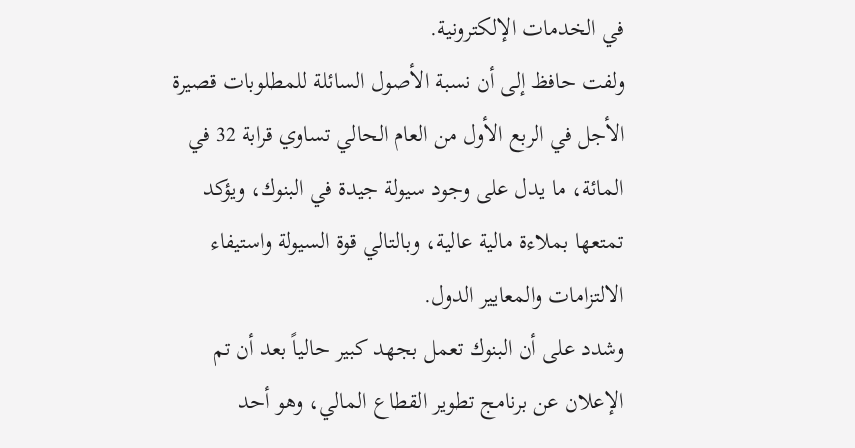في الخدمات الإلكترونية.
ولفت حافظ إلى أن نسبة الأصول السائلة للمطلوبات قصيرة الأجل في الربع الأول من العام الحالي تساوي قرابة 32 في المائة، ما يدل على وجود سيولة جيدة في البنوك، ويؤكد تمتعها بملاءة مالية عالية، وبالتالي قوة السيولة واستيفاء الالتزامات والمعايير الدول.
وشدد على أن البنوك تعمل بجهد كبير حالياً بعد أن تم الإعلان عن برنامج تطوير القطاع المالي، وهو أحد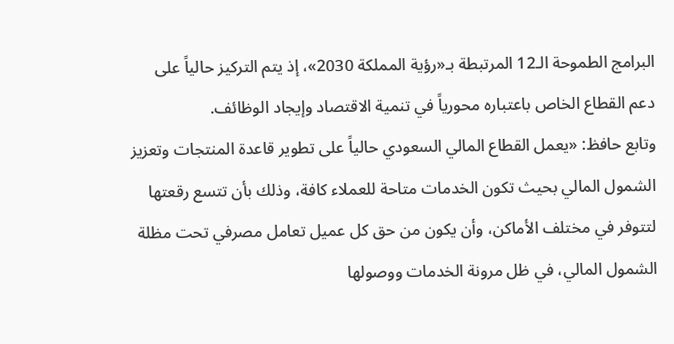البرامج الطموحة الـ12 المرتبطة بـ«رؤية المملكة 2030»، إذ يتم التركيز حالياً على دعم القطاع الخاص باعتباره محورياً في تنمية الاقتصاد وإيجاد الوظائف.
وتابع حافظ: «يعمل القطاع المالي السعودي حالياً على تطوير قاعدة المنتجات وتعزيز الشمول المالي بحيث تكون الخدمات متاحة للعملاء كافة، وذلك بأن تتسع رقعتها لتتوفر في مختلف الأماكن، وأن يكون من حق كل عميل تعامل مصرفي تحت مظلة الشمول المالي، في ظل مرونة الخدمات ووصولها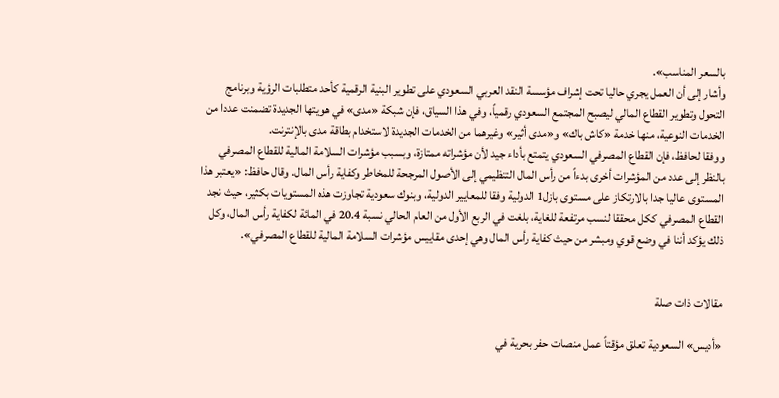بالسعر المناسب».
وأشار إلى أن العمل يجري حاليا تحت إشراف مؤسسة النقد العربي السعودي على تطوير البنية الرقمية كأحد متطلبات الرؤية وبرنامج التحول وتطوير القطاع المالي ليصبح المجتمع السعودي رقمياً، وفي هذا السياق، فإن شبكة «مدى» في هويتها الجديدة تضمنت عددا من الخدمات النوعية، منها خدمة «كاش باك» و«مدى أثير» وغيرهما من الخدمات الجديدة لاستخدام بطاقة مدى بالإنترنت.
ووفقا لحافظ، فإن القطاع المصرفي السعودي يتمتع بأداء جيد لأن مؤشراته ممتازة، وبسبب مؤشرات السلامة المالية للقطاع المصرفي بالنظر إلى عدد من المؤشرات أخرى بدءاً من رأس المال التنظيمي إلى الأصول المرجحة للمخاطر وكفاية رأس المال. وقال حافظ: «يعتبر هذا المستوى عاليا جدا بالارتكاز على مستوى بازل1 الدولية وفقا للمعايير الدولية، وبنوك سعودية تجاوزت هذه المستويات بكثير، حيث نجد القطاع المصرفي ككل محققا لنسب مرتفعة للغاية، بلغت في الربع الأول من العام الحالي نسبة 20.4 في المائة لكفاية رأس المال، وكل ذلك يؤكد أننا في وضع قوي ومبشر من حيث كفاية رأس المال وهي إحدى مقاييس مؤشرات السلامة المالية للقطاع المصرفي».


مقالات ذات صلة

«أديس» السعودية تعلق مؤقتاً عمل منصات حفر بحرية في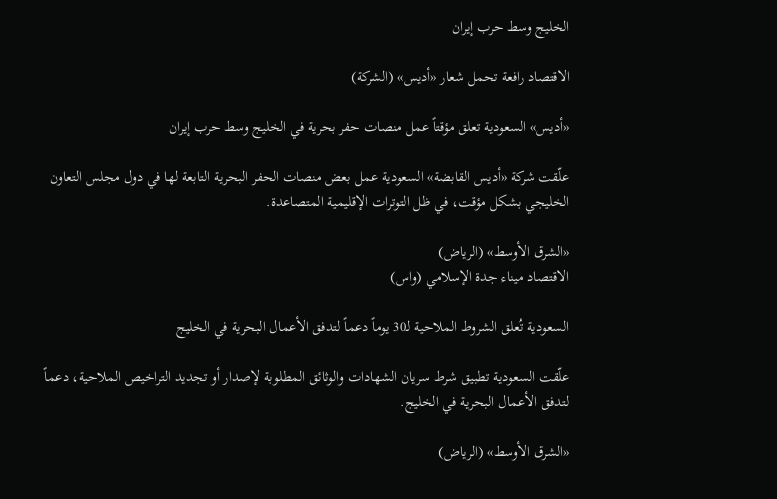الخليج وسط حرب إيران

الاقتصاد رافعة تحمل شعار «أديس» (الشركة)

«أديس» السعودية تعلق مؤقتاً عمل منصات حفر بحرية في الخليج وسط حرب إيران

علّقت شركة «أديس القابضة» السعودية عمل بعض منصات الحفر البحرية التابعة لها في دول مجلس التعاون الخليجي بشكل مؤقت، في ظل التوترات الإقليمية المتصاعدة.

«الشرق الأوسط» (الرياض)
الاقتصاد ميناء جدة الإسلامي (واس)

السعودية تُعلق الشروط الملاحية لـ30 يوماً دعماً لتدفق الأعمال البحرية في الخليج

علّقت السعودية تطبيق شرط سريان الشهادات والوثائق المطلوبة لإصدار أو تجديد التراخيص الملاحية، دعماً لتدفق الأعمال البحرية في الخليج.

«الشرق الأوسط» (الرياض)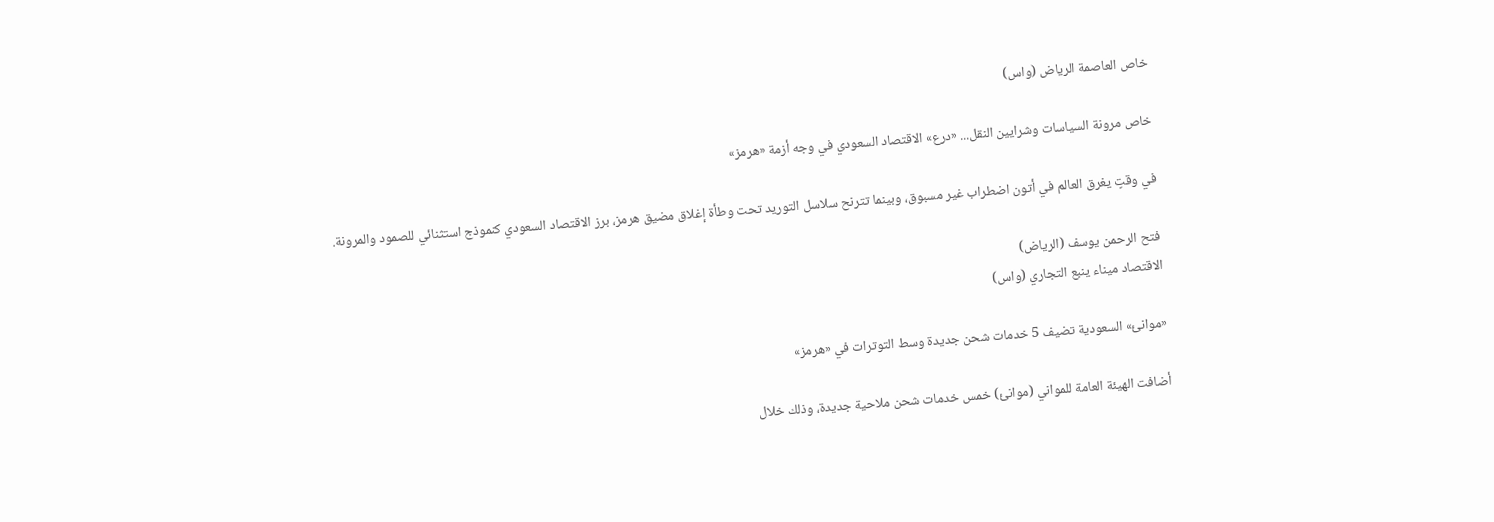خاص العاصمة الرياض (واس)

خاص مرونة السياسات وشرايين النقل... «درع» الاقتصاد السعودي في وجه أزمة «هرمز»

في وقتٍ يغرق العالم في أتون اضطراب غير مسبوق، وبينما تترنح سلاسل التوريد تحت وطأة إغلاق مضيق هرمز، برز الاقتصاد السعودي كنموذج استثنائي للصمود والمرونة.

فتح الرحمن يوسف (الرياض)
الاقتصاد ميناء ينبع التجاري (واس)

«موانئ» السعودية تضيف 5 خدمات شحن جديدة وسط التوترات في «هرمز»

أضافت الهيئة العامة للمواني (موانئ) خمس خدمات شحن ملاحية جديدة، وذلك خلال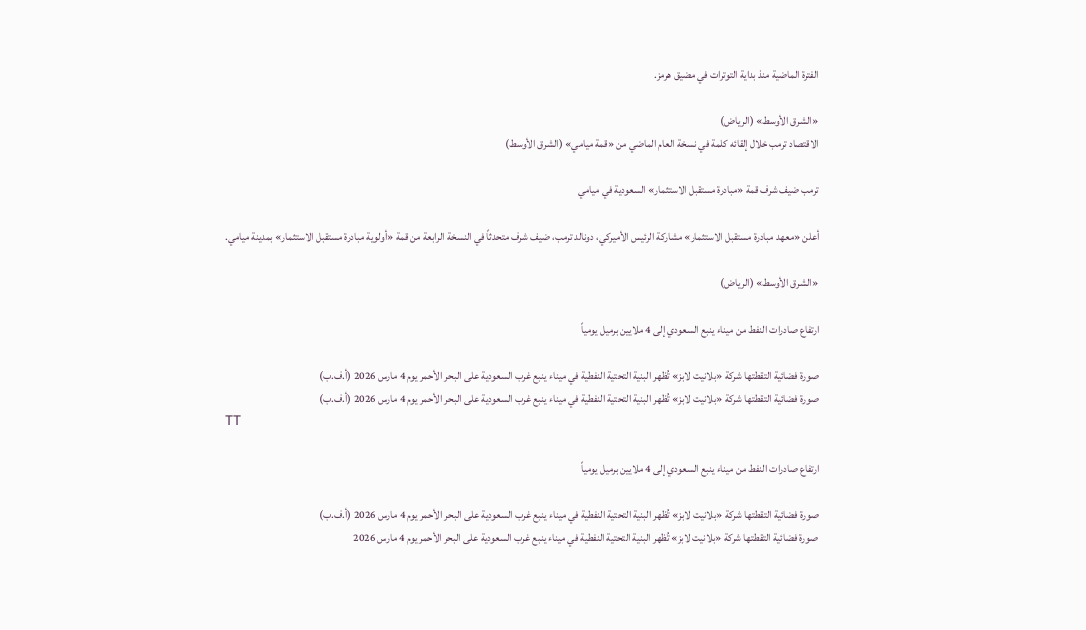الفترة الماضية منذ بداية التوترات في مضيق هرمز.

«الشرق الأوسط» (الرياض)
الاقتصاد ترمب خلال إلقائه كلمة في نسخة العام الماضي من «قمة ميامي» (الشرق الأوسط)

ترمب ضيف شرف قمة «مبادرة مستقبل الاستثمار» السعودية في ميامي

أعلن «معهد مبادرة مستقبل الاستثمار» مشاركة الرئيس الأميركي، دونالد ترمب، ضيف شرف متحدثاً في النسخة الرابعة من قمة «أولوية مبادرة مستقبل الاستثمار» بمدينة ميامي.

«الشرق الأوسط» (الرياض)

ارتفاع صادرات النفط من ميناء ينبع السعودي إلى 4 ملايين برميل يومياً

صورة فضائية التقطتها شركة «بلانيت لابز» تُظهر البنية التحتية النفطية في ميناء ينبع غرب السعودية على البحر الأحمر يوم 4 مارس 2026 (أ.ف.ب)
صورة فضائية التقطتها شركة «بلانيت لابز» تُظهر البنية التحتية النفطية في ميناء ينبع غرب السعودية على البحر الأحمر يوم 4 مارس 2026 (أ.ف.ب)
TT

ارتفاع صادرات النفط من ميناء ينبع السعودي إلى 4 ملايين برميل يومياً

صورة فضائية التقطتها شركة «بلانيت لابز» تُظهر البنية التحتية النفطية في ميناء ينبع غرب السعودية على البحر الأحمر يوم 4 مارس 2026 (أ.ف.ب)
صورة فضائية التقطتها شركة «بلانيت لابز» تُظهر البنية التحتية النفطية في ميناء ينبع غرب السعودية على البحر الأحمر يوم 4 مارس 2026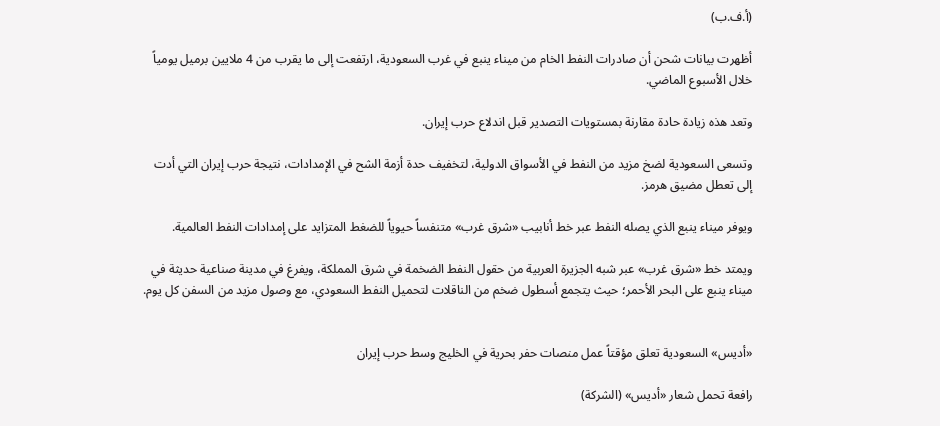(أ.ف.ب)

أظهرت بيانات شحن أن صادرات النفط الخام من ميناء ينبع في غرب السعودية، ارتفعت إلى ما يقرب من 4 ملايين برميل يومياً خلال الأسبوع الماضي.

وتعد هذه زيادة حادة مقارنة بمستويات التصدير قبل اندلاع حرب إيران.

وتسعى السعودية لضخ مزيد من النفط في الأسواق الدولية، لتخفيف حدة أزمة الشح في الإمدادات، نتيجة حرب إيران التي أدت إلى تعطل مضيق هرمز.

ويوفر ميناء ينبع الذي يصله النفط عبر خط أنابيب «شرق غرب» متنفساً حيوياً للضغط المتزايد على إمدادات النفط العالمية.

ويمتد خط «شرق غرب» عبر شبه الجزيرة العربية من حقول النفط الضخمة في شرق المملكة، ويفرغ في مدينة صناعية حديثة في ميناء ينبع على البحر الأحمر؛ حيث يتجمع أسطول ضخم من الناقلات لتحميل النفط السعودي، مع وصول مزيد من السفن كل يوم.


«أديس» السعودية تعلق مؤقتاً عمل منصات حفر بحرية في الخليج وسط حرب إيران

رافعة تحمل شعار «أديس» (الشركة)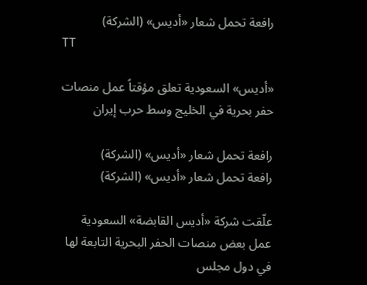رافعة تحمل شعار «أديس» (الشركة)
TT

«أديس» السعودية تعلق مؤقتاً عمل منصات حفر بحرية في الخليج وسط حرب إيران

رافعة تحمل شعار «أديس» (الشركة)
رافعة تحمل شعار «أديس» (الشركة)

علّقت شركة «أديس القابضة» السعودية عمل بعض منصات الحفر البحرية التابعة لها في دول مجلس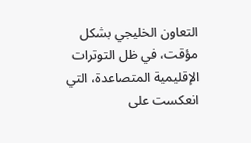التعاون الخليجي بشكل مؤقت، في ظل التوترات الإقليمية المتصاعدة، التي انعكست على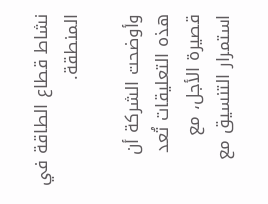نشاط قطاع الطاقة في المنطقة.

وأوضحت الشركة أن هذه التعليقات تُعد قصيرة الأجل، مع استمرار التنسيق مع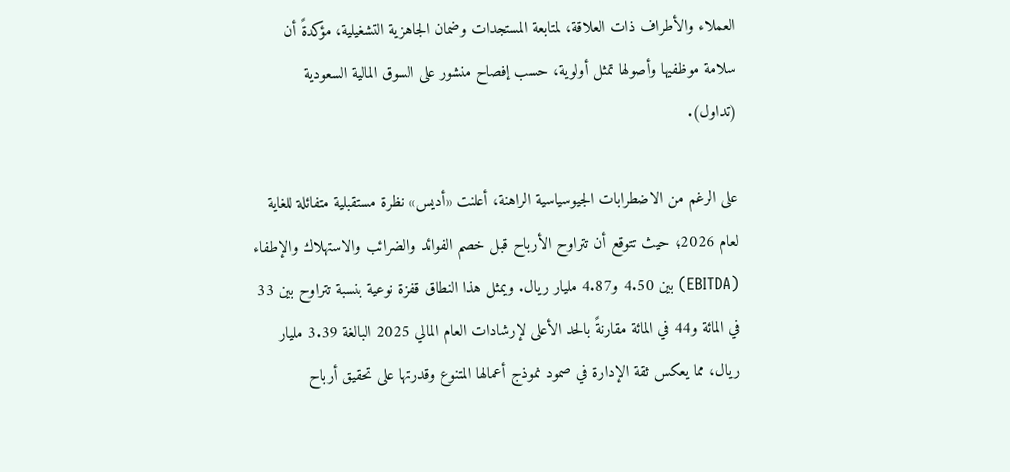العملاء والأطراف ذات العلاقة، لمتابعة المستجدات وضمان الجاهزية التشغيلية، مؤكدةً أن سلامة موظفيها وأصولها تمثل أولوية، حسب إفصاح منشور على السوق المالية السعودية (تداول).

على الرغم من الاضطرابات الجيوسياسية الراهنة، أعلنت «أديس» نظرة مستقبلية متفائلة للغاية لعام 2026؛ حيث تتوقع أن تتراوح الأرباح قبل خصم الفوائد والضرائب والاستهلاك والإطفاء (EBITDA) بين 4.50 و4.87 مليار ريال. ويمثل هذا النطاق قفزة نوعية بنسبة تتراوح بين 33 في المائة و44 في المائة مقارنةً بالحد الأعلى لإرشادات العام المالي 2025 البالغة 3.39 مليار ريال، مما يعكس ثقة الإدارة في صمود نموذج أعمالها المتنوع وقدرتها على تحقيق أرباح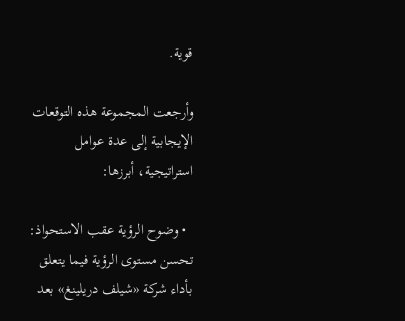قوية.

وأرجعت المجموعة هذه التوقعات الإيجابية إلى عدة عوامل استراتيجية، أبرزها:

  • وضوح الرؤية عقب الاستحواذ: تحسن مستوى الرؤية فيما يتعلق بأداء شركة «شيلف دريلينغ» بعد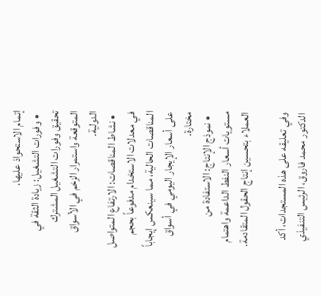إتمام الاستحواذ عليها.
  • وفورات التشغيل: زيادة الثقة في تحقيق وفورات التشغيل المشترك المتوقعة واستمرار الزخم في الأسواق الدولية.
  • نشاط المناقصات: الارتفاع المتواصل في معدلات الاستخدام مدفوعاً بحجم المناقصات الحالية، مما سينعكس إيجاباً على أسعار الإيجار اليومي في أسواق مختارة.
  • نموذج الإنتاج: الاستفادة من مستويات أسعار النفط الداعمة واهتمام العملاء بتحسين إنتاج الحقول المتقادمة.

وفي تعليقه على هذه المستجدات، أكد الدكتور محمد فاروق، الرئيس التنفيذي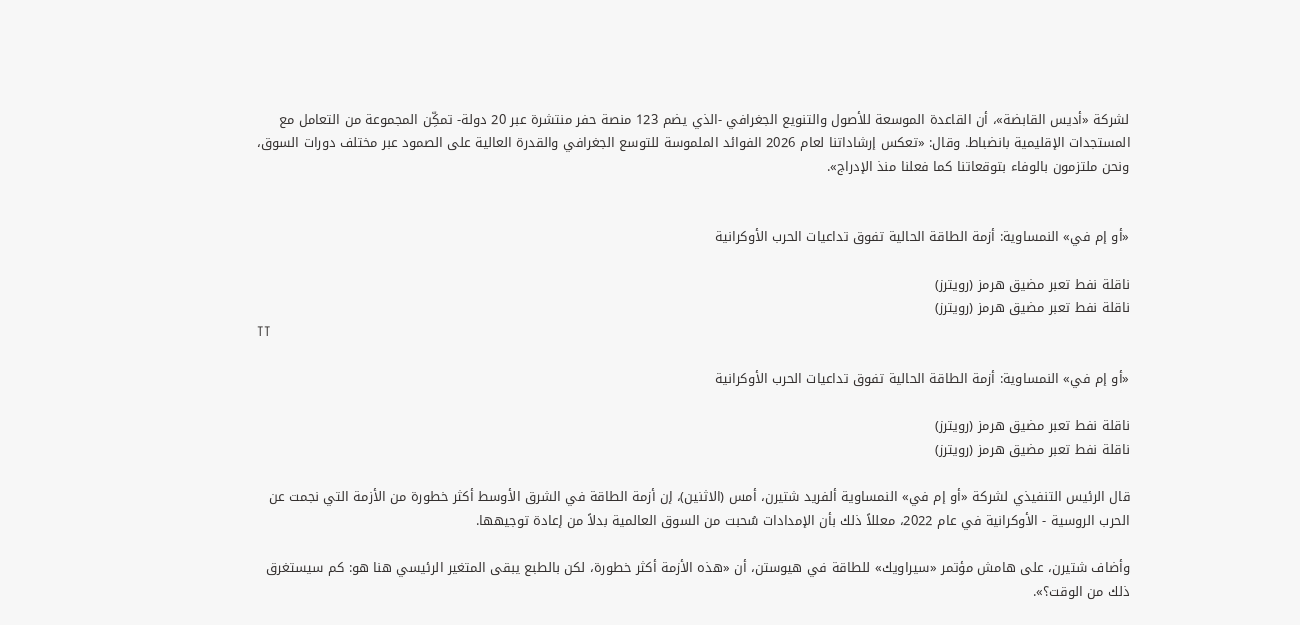لشركة «أديس القابضة»، أن القاعدة الموسعة للأصول والتنويع الجغرافي -الذي يضم 123 منصة حفر منتشرة عبر 20 دولة- تمكِّن المجموعة من التعامل مع المستجدات الإقليمية بانضباط. وقال: «تعكس إرشاداتنا لعام 2026 الفوائد الملموسة للتوسع الجغرافي والقدرة العالية على الصمود عبر مختلف دورات السوق، ونحن ملتزمون بالوفاء بتوقعاتنا كما فعلنا منذ الإدراج».


«أو إم في» النمساوية: أزمة الطاقة الحالية تفوق تداعيات الحرب الأوكرانية

ناقلة نفط تعبر مضيق هرمز (رويترز)
ناقلة نفط تعبر مضيق هرمز (رويترز)
TT

«أو إم في» النمساوية: أزمة الطاقة الحالية تفوق تداعيات الحرب الأوكرانية

ناقلة نفط تعبر مضيق هرمز (رويترز)
ناقلة نفط تعبر مضيق هرمز (رويترز)

قال الرئيس التنفيذي لشركة «أو إم في» النمساوية ألفريد شتيرن، أمس (الاثنين)، إن أزمة الطاقة في الشرق الأوسط أكثر خطورة من الأزمة التي نجمت عن الحرب الروسية - الأوكرانية في عام 2022، معللاً ذلك بأن الإمدادات سُحبت من السوق العالمية بدلاً من إعادة توجيهها.

وأضاف شتيرن، على هامش مؤتمر «سيراويك» للطاقة في هيوستن، أن «هذه الأزمة أكثر خطورة، لكن بالطبع يبقى المتغير الرئيسي هنا هو: كم سيستغرق ذلك من الوقت؟».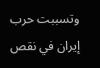وتسببت حرب إيران في نقص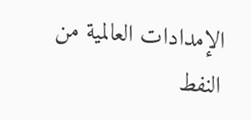الإمدادات العالمية من النفط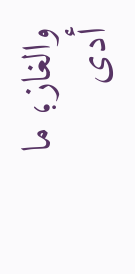والغاز؛ ما أدى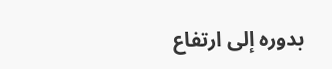بدوره إلى ارتفاع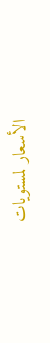الأسعار لمستويات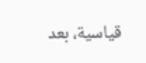قياسية، بعد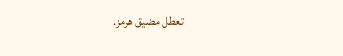تعطل مضيق هرمز.